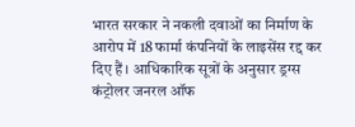भारत सरकार ने नकली दवाओं का निर्माण के आरोप में 18 फार्मा कंपनियों के लाइसेंस रद्द कर दिए हैं। आधिकारिक सूत्रों के अनुसार ड्रग्स कंट्रोलर जनरल ऑफ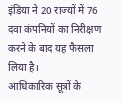इंडिया ने 20 राज्यों में 76 दवा कंपनियों का निरीक्षण करने के बाद यह फैसला लिया है।
आधिकारिक सूत्रों के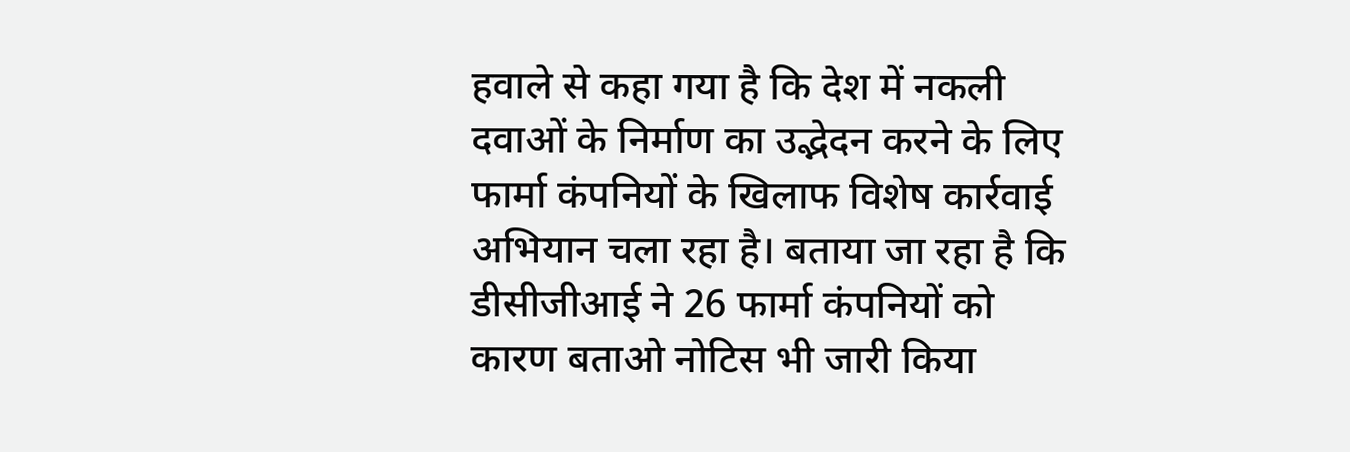हवाले से कहा गया है कि देश में नकली दवाओं के निर्माण का उद्भेदन करने के लिए फार्मा कंपनियों के खिलाफ विशेष कार्रवाई अभियान चला रहा है। बताया जा रहा है कि डीसीजीआई ने 26 फार्मा कंपनियों को कारण बताओ नोटिस भी जारी किया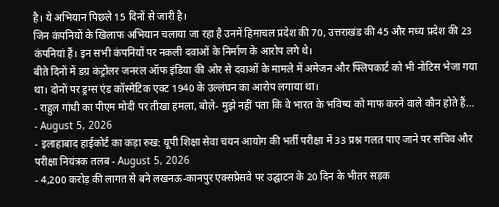है। ये अभियान पिछले 15 दिनों से जारी है।
जिन कंपनियों के खिलाफ अभियान चलाया जा रहा है उनमें हिमाचल प्रदेश की 70, उत्तराखंड की 45 और मध्य प्रदेश की 23 कंपनियां हैं। इन सभी कंपनियों पर नकली दवाओं के निर्माण के आरोप लगे थे।
बीते दिनों में डग्र कंट्रोलर जनरल ऑफ इंडिया की ओर से दवाओं के मामले में अमेजन और फ्लिपकार्ट को भी नोटिस भेजा गया था। दोनों पर ड्रग्स एंड कॉस्मेटिक एक्ट 1940 के उल्लंघन का आरोप लगाया था।
- राहुल गांधी का पीएम मोदी पर तीखा हमला, बोले- मुझे नहीं पता कि वे भारत के भविष्य को माफ करने वाले कौन होते हैं… - August 5, 2026
- इलाहाबाद हाईकोर्ट का कड़ा रुख: यूपी शिक्षा सेवा चयन आयोग की भर्ती परीक्षा में 33 प्रश्न गलत पाए जाने पर सचिव और परीक्षा नियंत्रक तलब - August 5, 2026
- 4,200 करोड़ की लागत से बने लखनऊ-कानपुर एक्सप्रेसवे पर उद्घाटन के 20 दिन के भीतर सड़क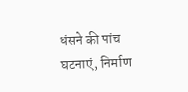धंसने की पांच घटनाएं, निर्माण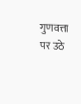गुणवत्ता पर उठे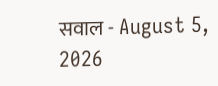सवाल - August 5, 2026